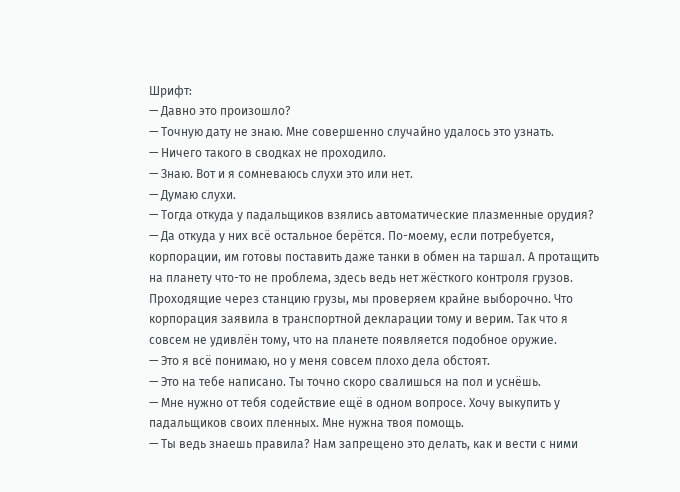Шрифт:
— Давно это произошло?
— Точную дату не знаю. Мне совершенно случайно удалось это узнать.
— Ничего такого в сводках не проходило.
— Знаю. Вот и я сомневаюсь слухи это или нет.
— Думаю слухи.
— Тогда откуда у падальщиков взялись автоматические плазменные орудия?
— Да откуда у них всё остальное берётся. По-моему, если потребуется, корпорации, им готовы поставить даже танки в обмен на таршал. А протащить на планету что-то не проблема, здесь ведь нет жёсткого контроля грузов. Проходящие через станцию грузы, мы проверяем крайне выборочно. Что корпорация заявила в транспортной декларации тому и верим. Так что я совсем не удивлён тому, что на планете появляется подобное оружие.
— Это я всё понимаю, но у меня совсем плохо дела обстоят.
— Это на тебе написано. Ты точно скоро свалишься на пол и уснёшь.
— Мне нужно от тебя содействие ещё в одном вопросе. Хочу выкупить у падальщиков своих пленных. Мне нужна твоя помощь.
— Ты ведь знаешь правила? Нам запрещено это делать, как и вести с ними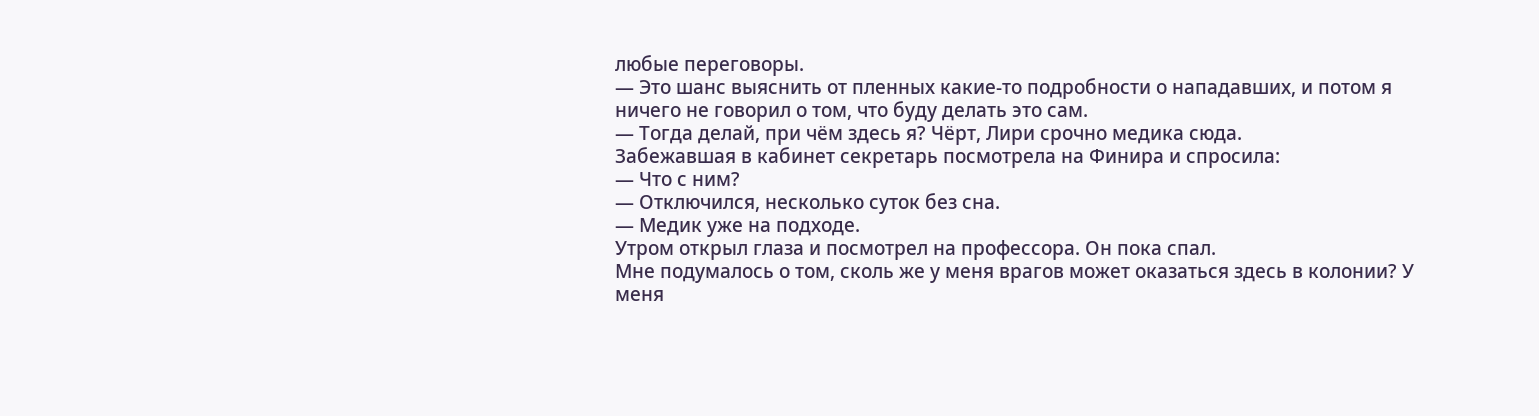любые переговоры.
— Это шанс выяснить от пленных какие-то подробности о нападавших, и потом я ничего не говорил о том, что буду делать это сам.
— Тогда делай, при чём здесь я? Чёрт, Лири срочно медика сюда.
Забежавшая в кабинет секретарь посмотрела на Финира и спросила:
— Что с ним?
— Отключился, несколько суток без сна.
— Медик уже на подходе.
Утром открыл глаза и посмотрел на профессора. Он пока спал.
Мне подумалось о том, сколь же у меня врагов может оказаться здесь в колонии? У меня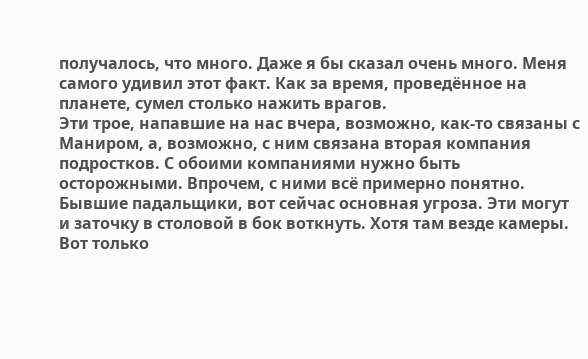получалось, что много. Даже я бы сказал очень много. Меня самого удивил этот факт. Как за время, проведённое на планете, сумел столько нажить врагов.
Эти трое, напавшие на нас вчера, возможно, как-то связаны с Маниром, а, возможно, с ним связана вторая компания подростков. С обоими компаниями нужно быть осторожными. Впрочем, с ними всё примерно понятно. Бывшие падальщики, вот сейчас основная угроза. Эти могут и заточку в столовой в бок воткнуть. Хотя там везде камеры. Вот только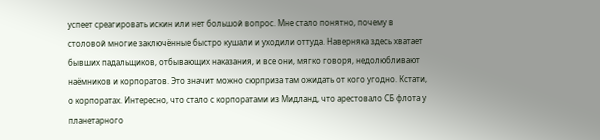успеет среагировать искин или нет большой вопрос. Мне стало понятно, почему в столовой многие заключённые быстро кушали и уходили оттуда. Наверняка здесь хватает бывших падальщиков, отбывающих наказания, и все они, мягко говоря, недолюбливают наёмников и корпоратов. Это значит можно сюрприза там ожидать от кого угодно. Кстати, о корпоратах. Интересно, что стало с корпоратами из Мидланд, что арестовало СБ флота у планетарного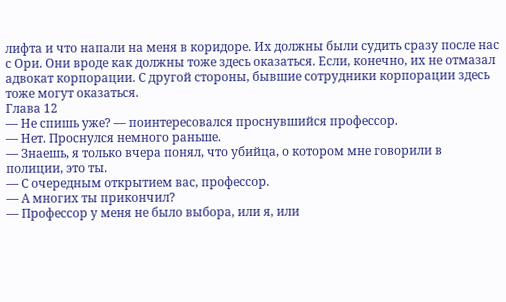лифта и что напали на меня в коридоре. Их должны были судить сразу после нас с Ори. Они вроде как должны тоже здесь оказаться. Если, конечно, их не отмазал адвокат корпорации. С другой стороны, бывшие сотрудники корпорации здесь тоже могут оказаться.
Глава 12
— Не спишь уже? — поинтересовался проснувшийся профессор.
— Нет. Проснулся немного раньше.
— Знаешь, я только вчера понял, что убийца, о котором мне говорили в полиции, это ты.
— С очередным открытием вас, профессор.
— А многих ты прикончил?
— Профессор у меня не было выбора, или я, или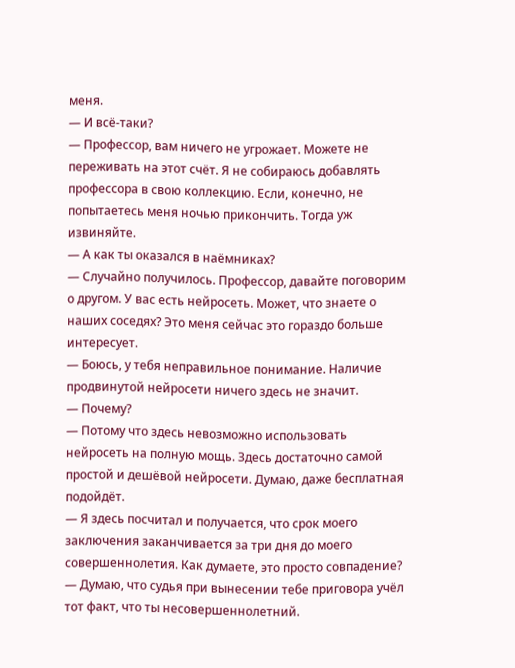меня.
— И всё-таки?
— Профессор, вам ничего не угрожает. Можете не переживать на этот счёт. Я не собираюсь добавлять профессора в свою коллекцию. Если, конечно, не попытаетесь меня ночью прикончить. Тогда уж извиняйте.
— А как ты оказался в наёмниках?
— Случайно получилось. Профессор, давайте поговорим о другом. У вас есть нейросеть. Может, что знаете о наших соседях? Это меня сейчас это гораздо больше интересует.
— Боюсь, у тебя неправильное понимание. Наличие продвинутой нейросети ничего здесь не значит.
— Почему?
— Потому что здесь невозможно использовать нейросеть на полную мощь. Здесь достаточно самой простой и дешёвой нейросети. Думаю, даже бесплатная подойдёт.
— Я здесь посчитал и получается, что срок моего заключения заканчивается за три дня до моего совершеннолетия. Как думаете, это просто совпадение?
— Думаю, что судья при вынесении тебе приговора учёл тот факт, что ты несовершеннолетний.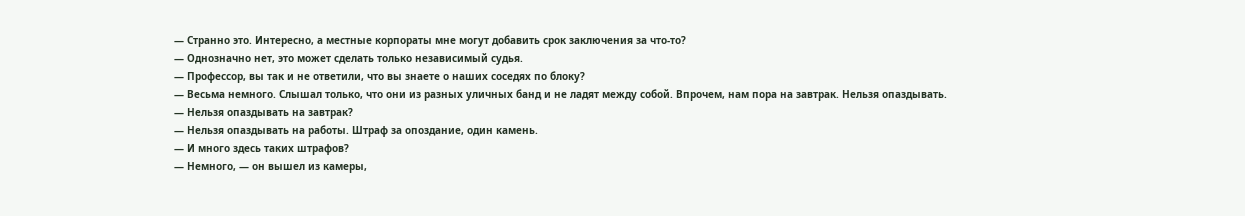— Странно это. Интересно, а местные корпораты мне могут добавить срок заключения за что-то?
— Однозначно нет, это может сделать только независимый судья.
— Профессор, вы так и не ответили, что вы знаете о наших соседях по блоку?
— Весьма немного. Слышал только, что они из разных уличных банд и не ладят между собой. Впрочем, нам пора на завтрак. Нельзя опаздывать.
— Нельзя опаздывать на завтрак?
— Нельзя опаздывать на работы. Штраф за опоздание, один камень.
— И много здесь таких штрафов?
— Немного, — он вышел из камеры,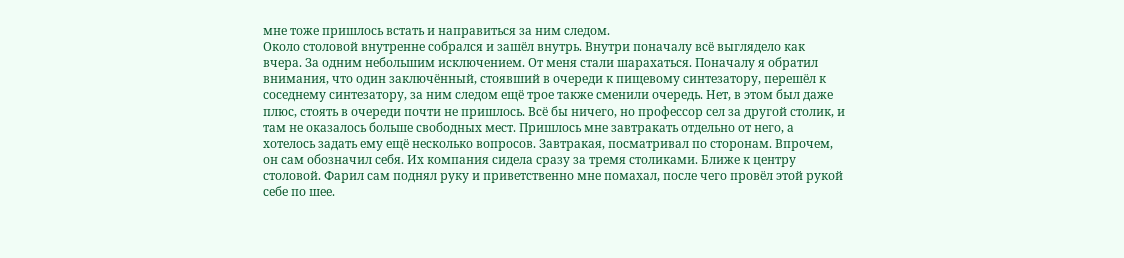мне тоже пришлось встать и направиться за ним следом.
Около столовой внутренне собрался и зашёл внутрь. Внутри поначалу всё выглядело как вчера. За одним небольшим исключением. От меня стали шарахаться. Поначалу я обратил внимания, что один заключённый, стоявший в очереди к пищевому синтезатору, перешёл к соседнему синтезатору, за ним следом ещё трое также сменили очередь. Нет, в этом был даже плюс, стоять в очереди почти не пришлось. Всё бы ничего, но профессор сел за другой столик, и там не оказалось больше свободных мест. Пришлось мне завтракать отдельно от него, а хотелось задать ему ещё несколько вопросов. Завтракая, посматривал по сторонам. Впрочем, он сам обозначил себя. Их компания сидела сразу за тремя столиками. Ближе к центру столовой. Фарил сам поднял руку и приветственно мне помахал, после чего провёл этой рукой себе по шее.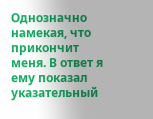Однозначно намекая, что прикончит меня. В ответ я ему показал указательный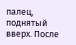палец, поднятый вверх. После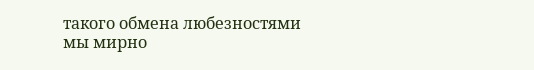такого обмена любезностями мы мирно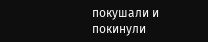покушали и покинули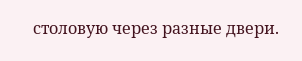столовую через разные двери.